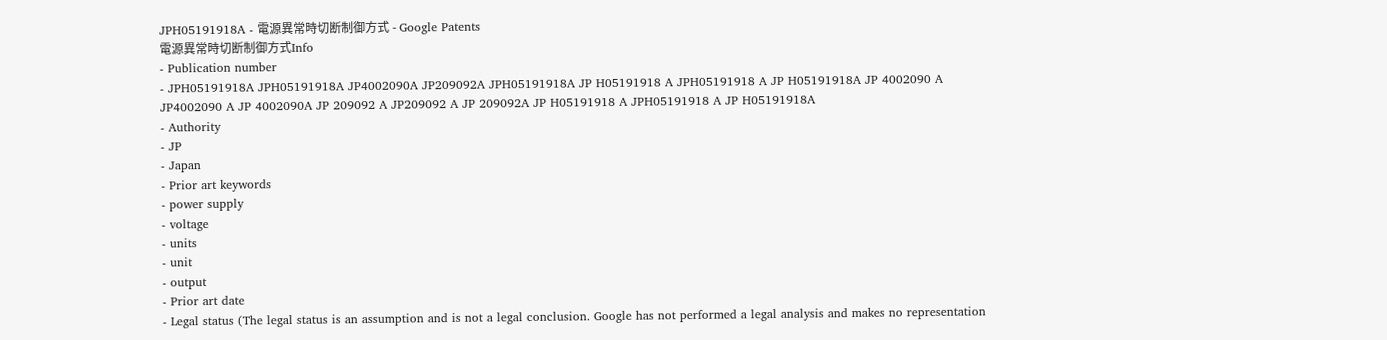JPH05191918A - 電源異常時切断制御方式 - Google Patents
電源異常時切断制御方式Info
- Publication number
- JPH05191918A JPH05191918A JP4002090A JP209092A JPH05191918A JP H05191918 A JPH05191918 A JP H05191918A JP 4002090 A JP4002090 A JP 4002090A JP 209092 A JP209092 A JP 209092A JP H05191918 A JPH05191918 A JP H05191918A
- Authority
- JP
- Japan
- Prior art keywords
- power supply
- voltage
- units
- unit
- output
- Prior art date
- Legal status (The legal status is an assumption and is not a legal conclusion. Google has not performed a legal analysis and makes no representation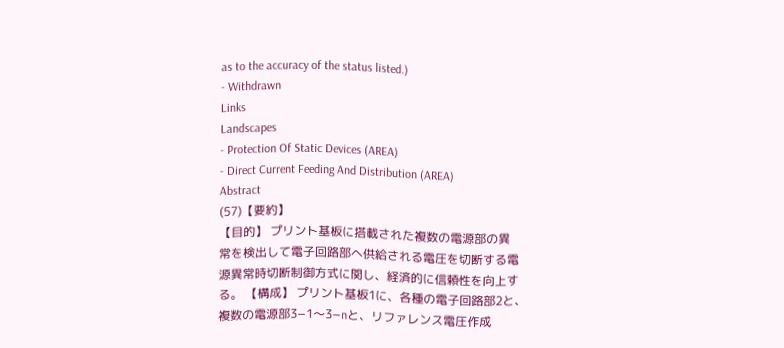as to the accuracy of the status listed.)
- Withdrawn
Links
Landscapes
- Protection Of Static Devices (AREA)
- Direct Current Feeding And Distribution (AREA)
Abstract
(57)【要約】
【目的】 プリント基板に搭載された複数の電源部の異
常を検出して電子回路部へ供給される電圧を切断する電
源異常時切断制御方式に関し、経済的に信頼性を向上す
る。 【構成】 プリント基板1に、各種の電子回路部2と、
複数の電源部3−1〜3−nと、リファレンス電圧作成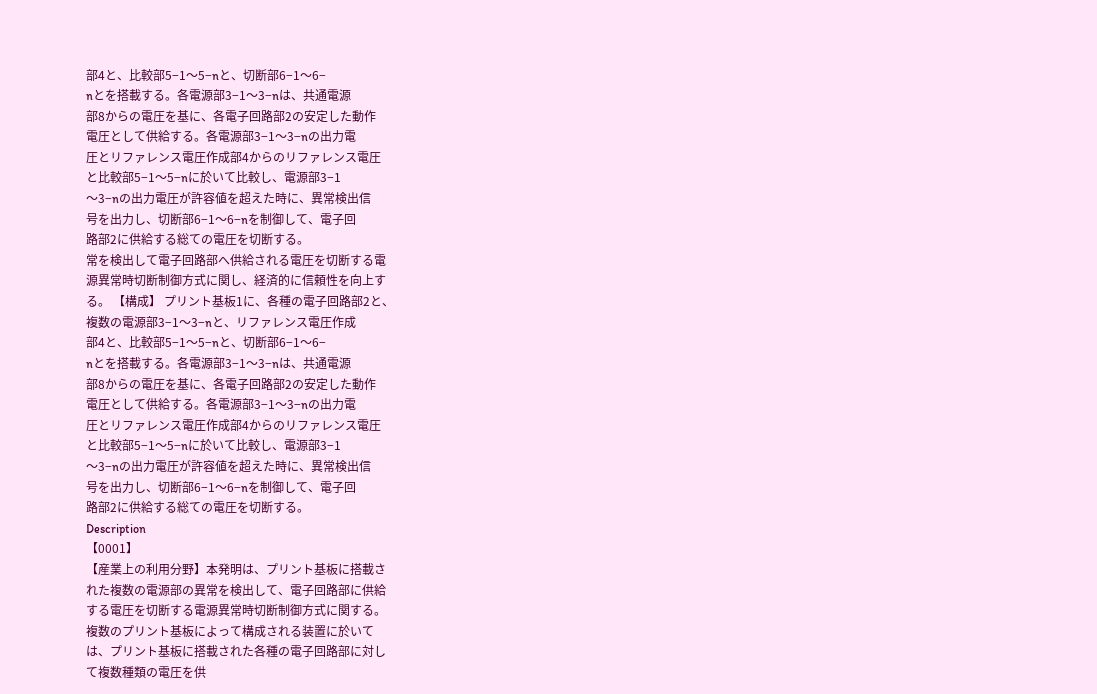部4と、比較部5−1〜5−nと、切断部6−1〜6−
nとを搭載する。各電源部3−1〜3−nは、共通電源
部8からの電圧を基に、各電子回路部2の安定した動作
電圧として供給する。各電源部3−1〜3−nの出力電
圧とリファレンス電圧作成部4からのリファレンス電圧
と比較部5−1〜5−nに於いて比較し、電源部3−1
〜3−nの出力電圧が許容値を超えた時に、異常検出信
号を出力し、切断部6−1〜6−nを制御して、電子回
路部2に供給する総ての電圧を切断する。
常を検出して電子回路部へ供給される電圧を切断する電
源異常時切断制御方式に関し、経済的に信頼性を向上す
る。 【構成】 プリント基板1に、各種の電子回路部2と、
複数の電源部3−1〜3−nと、リファレンス電圧作成
部4と、比較部5−1〜5−nと、切断部6−1〜6−
nとを搭載する。各電源部3−1〜3−nは、共通電源
部8からの電圧を基に、各電子回路部2の安定した動作
電圧として供給する。各電源部3−1〜3−nの出力電
圧とリファレンス電圧作成部4からのリファレンス電圧
と比較部5−1〜5−nに於いて比較し、電源部3−1
〜3−nの出力電圧が許容値を超えた時に、異常検出信
号を出力し、切断部6−1〜6−nを制御して、電子回
路部2に供給する総ての電圧を切断する。
Description
【0001】
【産業上の利用分野】本発明は、プリント基板に搭載さ
れた複数の電源部の異常を検出して、電子回路部に供給
する電圧を切断する電源異常時切断制御方式に関する。
複数のプリント基板によって構成される装置に於いて
は、プリント基板に搭載された各種の電子回路部に対し
て複数種類の電圧を供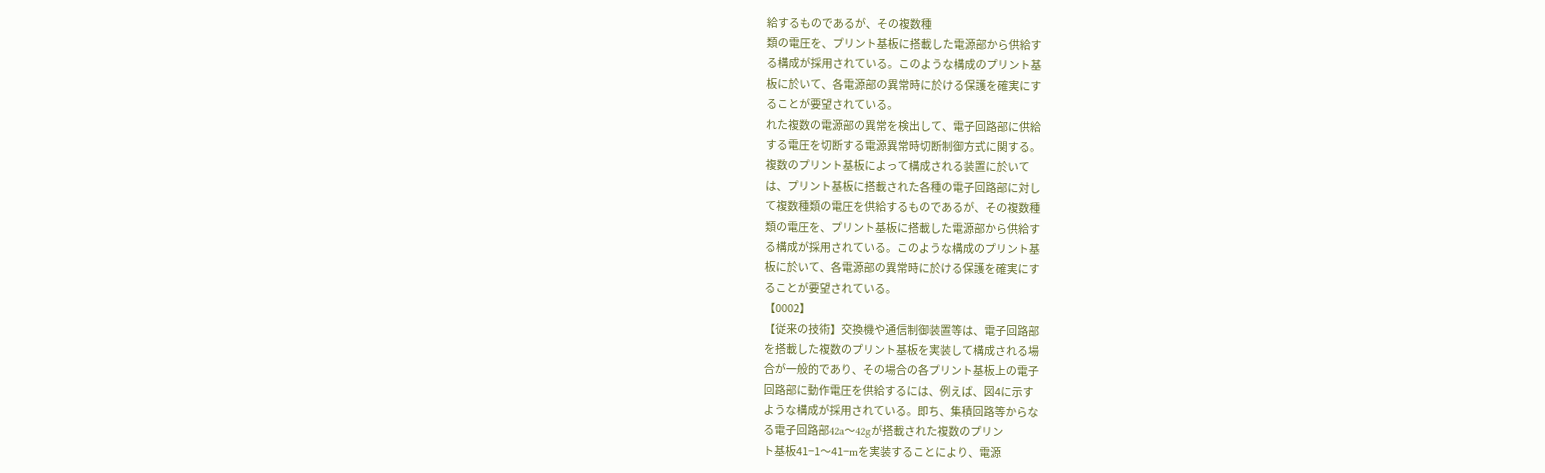給するものであるが、その複数種
類の電圧を、プリント基板に搭載した電源部から供給す
る構成が採用されている。このような構成のプリント基
板に於いて、各電源部の異常時に於ける保護を確実にす
ることが要望されている。
れた複数の電源部の異常を検出して、電子回路部に供給
する電圧を切断する電源異常時切断制御方式に関する。
複数のプリント基板によって構成される装置に於いて
は、プリント基板に搭載された各種の電子回路部に対し
て複数種類の電圧を供給するものであるが、その複数種
類の電圧を、プリント基板に搭載した電源部から供給す
る構成が採用されている。このような構成のプリント基
板に於いて、各電源部の異常時に於ける保護を確実にす
ることが要望されている。
【0002】
【従来の技術】交換機や通信制御装置等は、電子回路部
を搭載した複数のプリント基板を実装して構成される場
合が一般的であり、その場合の各プリント基板上の電子
回路部に動作電圧を供給するには、例えば、図4に示す
ような構成が採用されている。即ち、集積回路等からな
る電子回路部42a〜42gが搭載された複数のプリン
ト基板41−1〜41−mを実装することにより、電源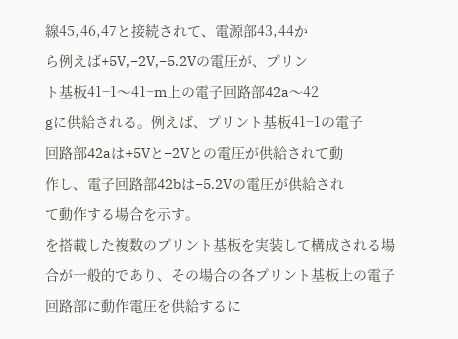線45,46,47と接続されて、電源部43,44か
ら例えば+5V,−2V,−5.2Vの電圧が、プリン
ト基板41−1〜41−m上の電子回路部42a〜42
gに供給される。例えば、プリント基板41−1の電子
回路部42aは+5Vと−2Vとの電圧が供給されて動
作し、電子回路部42bは−5.2Vの電圧が供給され
て動作する場合を示す。
を搭載した複数のプリント基板を実装して構成される場
合が一般的であり、その場合の各プリント基板上の電子
回路部に動作電圧を供給するに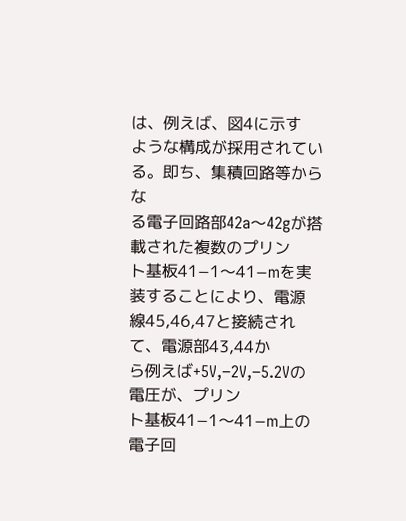は、例えば、図4に示す
ような構成が採用されている。即ち、集積回路等からな
る電子回路部42a〜42gが搭載された複数のプリン
ト基板41−1〜41−mを実装することにより、電源
線45,46,47と接続されて、電源部43,44か
ら例えば+5V,−2V,−5.2Vの電圧が、プリン
ト基板41−1〜41−m上の電子回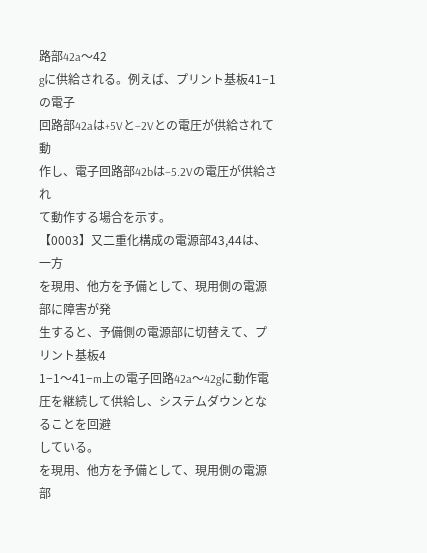路部42a〜42
gに供給される。例えば、プリント基板41−1の電子
回路部42aは+5Vと−2Vとの電圧が供給されて動
作し、電子回路部42bは−5.2Vの電圧が供給され
て動作する場合を示す。
【0003】又二重化構成の電源部43,44は、一方
を現用、他方を予備として、現用側の電源部に障害が発
生すると、予備側の電源部に切替えて、プリント基板4
1−1〜41−m上の電子回路42a〜42gに動作電
圧を継続して供給し、システムダウンとなることを回避
している。
を現用、他方を予備として、現用側の電源部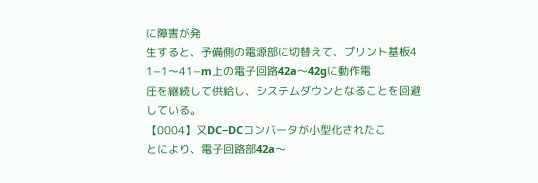に障害が発
生すると、予備側の電源部に切替えて、プリント基板4
1−1〜41−m上の電子回路42a〜42gに動作電
圧を継続して供給し、システムダウンとなることを回避
している。
【0004】又DC−DCコンバータが小型化されたこ
とにより、電子回路部42a〜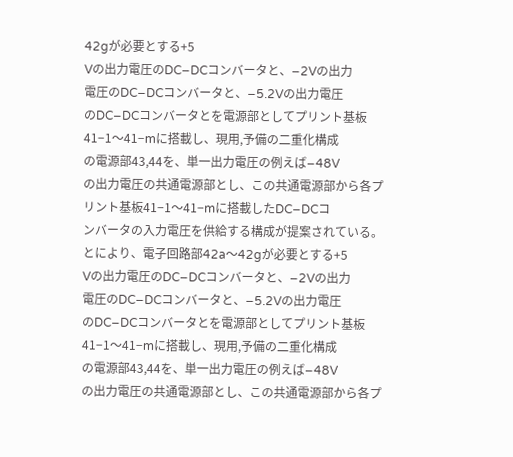42gが必要とする+5
Vの出力電圧のDC−DCコンバータと、−2Vの出力
電圧のDC−DCコンバータと、−5.2Vの出力電圧
のDC−DCコンバータとを電源部としてプリント基板
41−1〜41−mに搭載し、現用,予備の二重化構成
の電源部43,44を、単一出力電圧の例えば−48V
の出力電圧の共通電源部とし、この共通電源部から各プ
リント基板41−1〜41−mに搭載したDC−DCコ
ンバータの入力電圧を供給する構成が提案されている。
とにより、電子回路部42a〜42gが必要とする+5
Vの出力電圧のDC−DCコンバータと、−2Vの出力
電圧のDC−DCコンバータと、−5.2Vの出力電圧
のDC−DCコンバータとを電源部としてプリント基板
41−1〜41−mに搭載し、現用,予備の二重化構成
の電源部43,44を、単一出力電圧の例えば−48V
の出力電圧の共通電源部とし、この共通電源部から各プ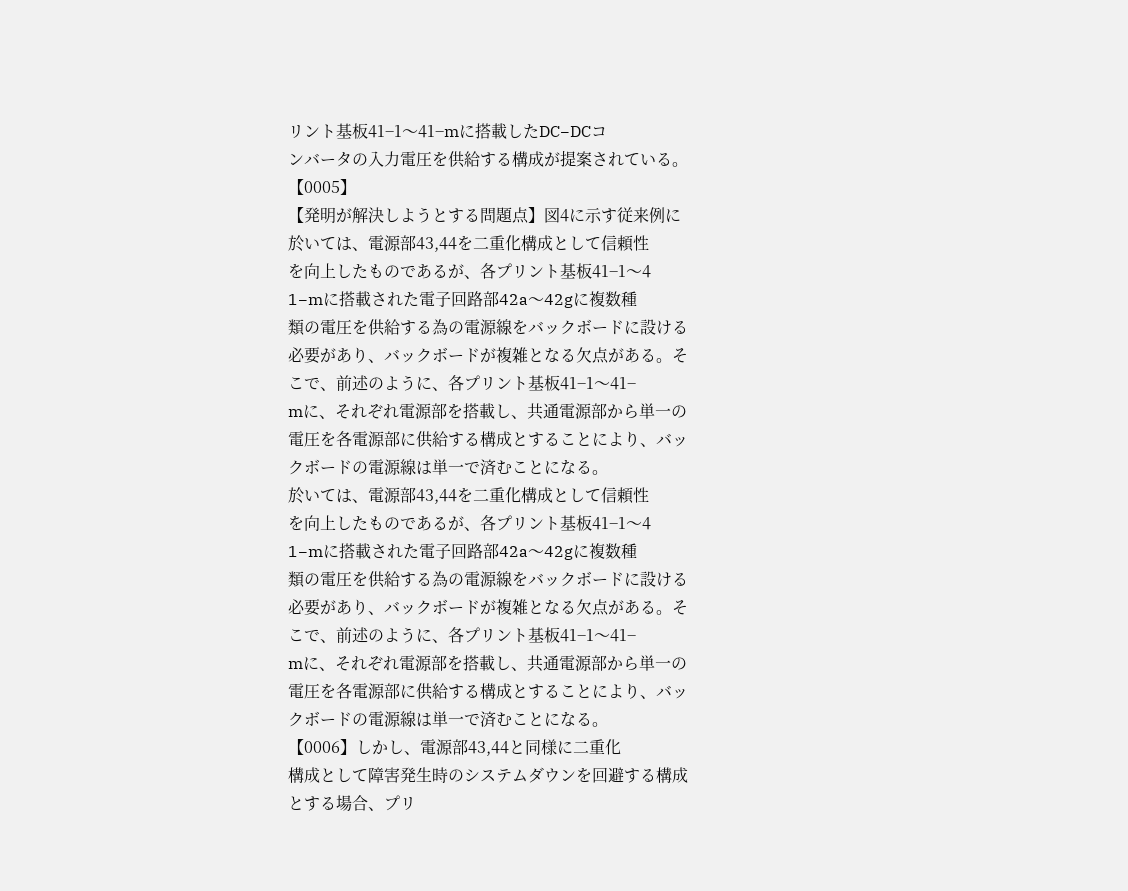リント基板41−1〜41−mに搭載したDC−DCコ
ンバータの入力電圧を供給する構成が提案されている。
【0005】
【発明が解決しようとする問題点】図4に示す従来例に
於いては、電源部43,44を二重化構成として信頼性
を向上したものであるが、各プリント基板41−1〜4
1−mに搭載された電子回路部42a〜42gに複数種
類の電圧を供給する為の電源線をバックボードに設ける
必要があり、バックボードが複雑となる欠点がある。そ
こで、前述のように、各プリント基板41−1〜41−
mに、それぞれ電源部を搭載し、共通電源部から単一の
電圧を各電源部に供給する構成とすることにより、バッ
クボードの電源線は単一で済むことになる。
於いては、電源部43,44を二重化構成として信頼性
を向上したものであるが、各プリント基板41−1〜4
1−mに搭載された電子回路部42a〜42gに複数種
類の電圧を供給する為の電源線をバックボードに設ける
必要があり、バックボードが複雑となる欠点がある。そ
こで、前述のように、各プリント基板41−1〜41−
mに、それぞれ電源部を搭載し、共通電源部から単一の
電圧を各電源部に供給する構成とすることにより、バッ
クボードの電源線は単一で済むことになる。
【0006】しかし、電源部43,44と同様に二重化
構成として障害発生時のシステムダウンを回避する構成
とする場合、プリ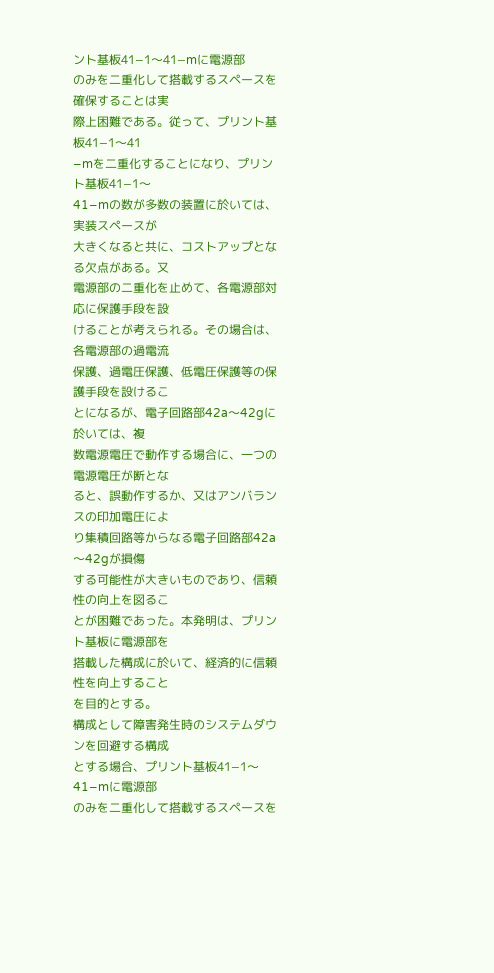ント基板41−1〜41−mに電源部
のみを二重化して搭載するスペースを確保することは実
際上困難である。従って、プリント基板41−1〜41
−mを二重化することになり、プリント基板41−1〜
41−mの数が多数の装置に於いては、実装スペースが
大きくなると共に、コストアップとなる欠点がある。又
電源部の二重化を止めて、各電源部対応に保護手段を設
けることが考えられる。その場合は、各電源部の過電流
保護、過電圧保護、低電圧保護等の保護手段を設けるこ
とになるが、電子回路部42a〜42gに於いては、複
数電源電圧で動作する場合に、一つの電源電圧が断とな
ると、誤動作するか、又はアンバランスの印加電圧によ
り集積回路等からなる電子回路部42a〜42gが損傷
する可能性が大きいものであり、信頼性の向上を図るこ
とが困難であった。本発明は、プリント基板に電源部を
搭載した構成に於いて、経済的に信頼性を向上すること
を目的とする。
構成として障害発生時のシステムダウンを回避する構成
とする場合、プリント基板41−1〜41−mに電源部
のみを二重化して搭載するスペースを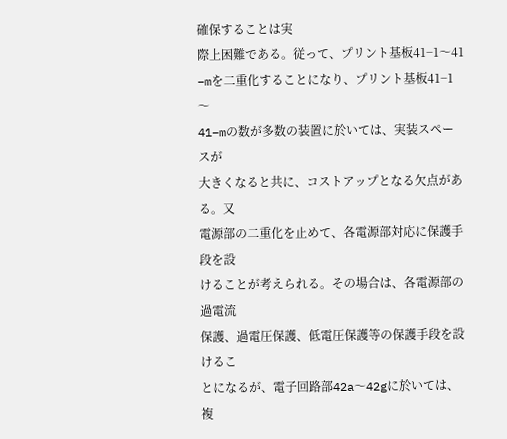確保することは実
際上困難である。従って、プリント基板41−1〜41
−mを二重化することになり、プリント基板41−1〜
41−mの数が多数の装置に於いては、実装スペースが
大きくなると共に、コストアップとなる欠点がある。又
電源部の二重化を止めて、各電源部対応に保護手段を設
けることが考えられる。その場合は、各電源部の過電流
保護、過電圧保護、低電圧保護等の保護手段を設けるこ
とになるが、電子回路部42a〜42gに於いては、複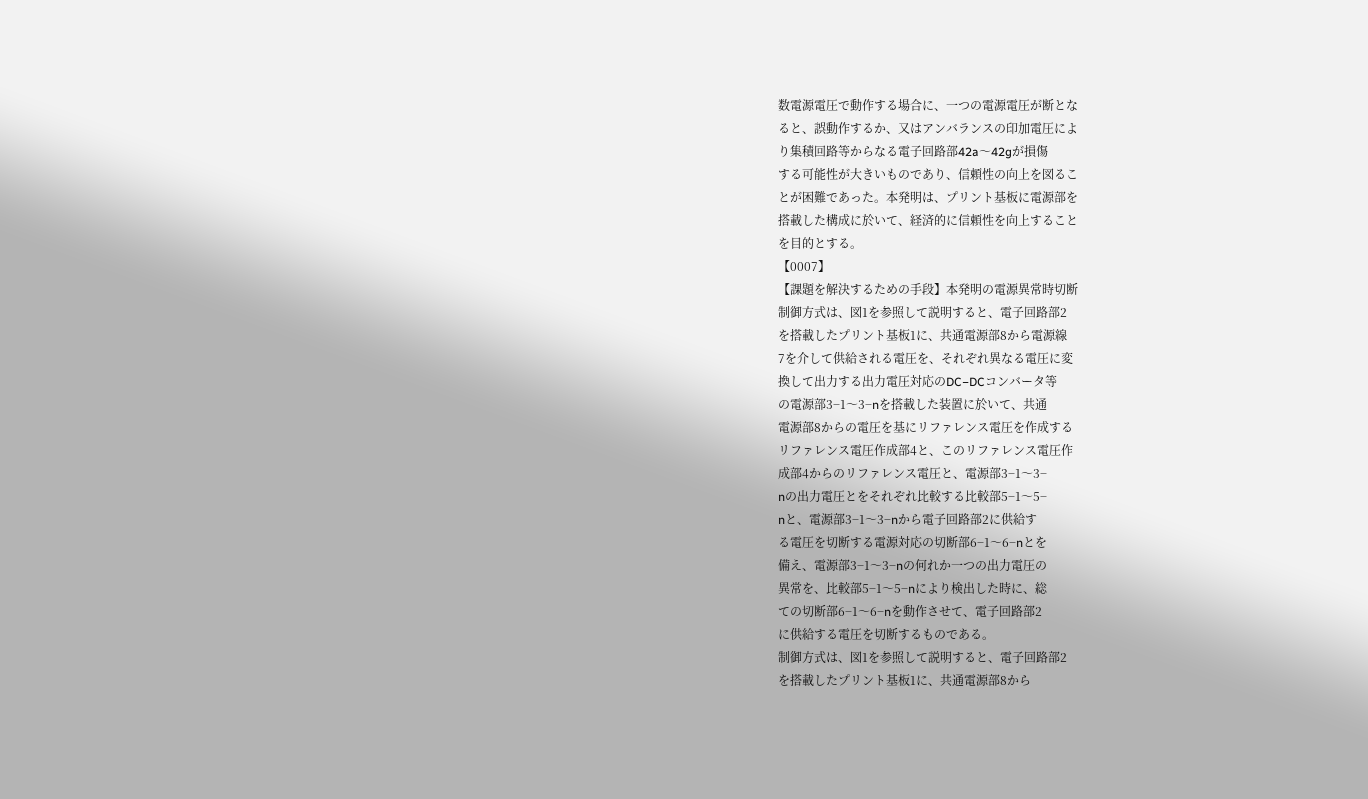数電源電圧で動作する場合に、一つの電源電圧が断とな
ると、誤動作するか、又はアンバランスの印加電圧によ
り集積回路等からなる電子回路部42a〜42gが損傷
する可能性が大きいものであり、信頼性の向上を図るこ
とが困難であった。本発明は、プリント基板に電源部を
搭載した構成に於いて、経済的に信頼性を向上すること
を目的とする。
【0007】
【課題を解決するための手段】本発明の電源異常時切断
制御方式は、図1を参照して説明すると、電子回路部2
を搭載したプリント基板1に、共通電源部8から電源線
7を介して供給される電圧を、それぞれ異なる電圧に変
換して出力する出力電圧対応のDC−DCコンバータ等
の電源部3−1〜3−nを搭載した装置に於いて、共通
電源部8からの電圧を基にリファレンス電圧を作成する
リファレンス電圧作成部4と、このリファレンス電圧作
成部4からのリファレンス電圧と、電源部3−1〜3−
nの出力電圧とをそれぞれ比較する比較部5−1〜5−
nと、電源部3−1〜3−nから電子回路部2に供給す
る電圧を切断する電源対応の切断部6−1〜6−nとを
備え、電源部3−1〜3−nの何れか一つの出力電圧の
異常を、比較部5−1〜5−nにより検出した時に、総
ての切断部6−1〜6−nを動作させて、電子回路部2
に供給する電圧を切断するものである。
制御方式は、図1を参照して説明すると、電子回路部2
を搭載したプリント基板1に、共通電源部8から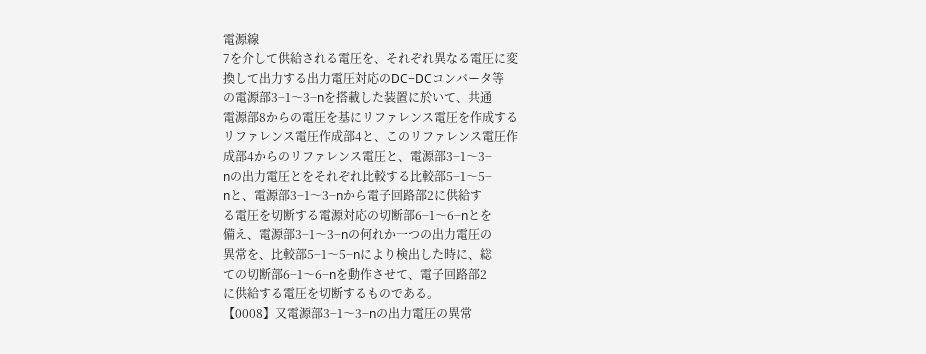電源線
7を介して供給される電圧を、それぞれ異なる電圧に変
換して出力する出力電圧対応のDC−DCコンバータ等
の電源部3−1〜3−nを搭載した装置に於いて、共通
電源部8からの電圧を基にリファレンス電圧を作成する
リファレンス電圧作成部4と、このリファレンス電圧作
成部4からのリファレンス電圧と、電源部3−1〜3−
nの出力電圧とをそれぞれ比較する比較部5−1〜5−
nと、電源部3−1〜3−nから電子回路部2に供給す
る電圧を切断する電源対応の切断部6−1〜6−nとを
備え、電源部3−1〜3−nの何れか一つの出力電圧の
異常を、比較部5−1〜5−nにより検出した時に、総
ての切断部6−1〜6−nを動作させて、電子回路部2
に供給する電圧を切断するものである。
【0008】又電源部3−1〜3−nの出力電圧の異常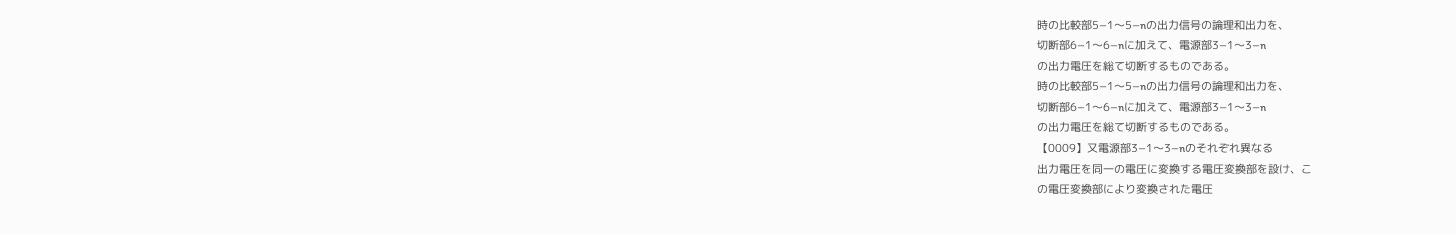時の比較部5−1〜5−nの出力信号の論理和出力を、
切断部6−1〜6−nに加えて、電源部3−1〜3−n
の出力電圧を総て切断するものである。
時の比較部5−1〜5−nの出力信号の論理和出力を、
切断部6−1〜6−nに加えて、電源部3−1〜3−n
の出力電圧を総て切断するものである。
【0009】又電源部3−1〜3−nのそれぞれ異なる
出力電圧を同一の電圧に変換する電圧変換部を設け、こ
の電圧変換部により変換された電圧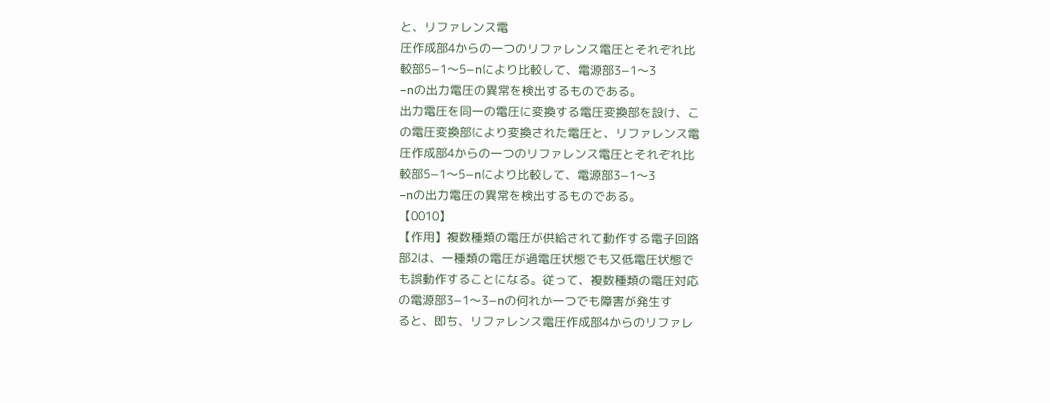と、リファレンス電
圧作成部4からの一つのリファレンス電圧とそれぞれ比
較部5−1〜5−nにより比較して、電源部3−1〜3
−nの出力電圧の異常を検出するものである。
出力電圧を同一の電圧に変換する電圧変換部を設け、こ
の電圧変換部により変換された電圧と、リファレンス電
圧作成部4からの一つのリファレンス電圧とそれぞれ比
較部5−1〜5−nにより比較して、電源部3−1〜3
−nの出力電圧の異常を検出するものである。
【0010】
【作用】複数種類の電圧が供給されて動作する電子回路
部2は、一種類の電圧が過電圧状態でも又低電圧状態で
も誤動作することになる。従って、複数種類の電圧対応
の電源部3−1〜3−nの何れか一つでも障害が発生す
ると、即ち、リファレンス電圧作成部4からのリファレ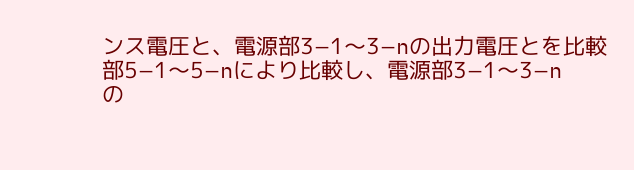ンス電圧と、電源部3−1〜3−nの出力電圧とを比較
部5−1〜5−nにより比較し、電源部3−1〜3−n
の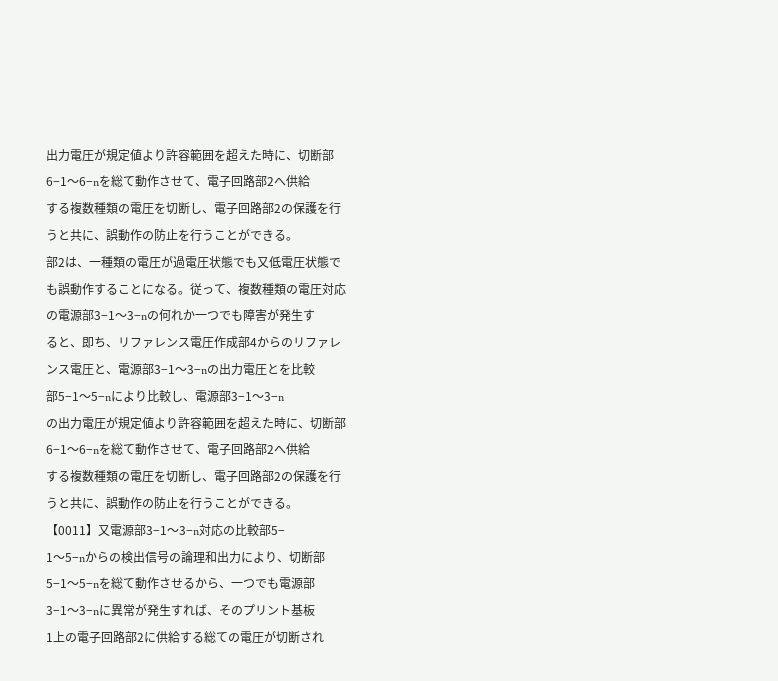出力電圧が規定値より許容範囲を超えた時に、切断部
6−1〜6−nを総て動作させて、電子回路部2へ供給
する複数種類の電圧を切断し、電子回路部2の保護を行
うと共に、誤動作の防止を行うことができる。
部2は、一種類の電圧が過電圧状態でも又低電圧状態で
も誤動作することになる。従って、複数種類の電圧対応
の電源部3−1〜3−nの何れか一つでも障害が発生す
ると、即ち、リファレンス電圧作成部4からのリファレ
ンス電圧と、電源部3−1〜3−nの出力電圧とを比較
部5−1〜5−nにより比較し、電源部3−1〜3−n
の出力電圧が規定値より許容範囲を超えた時に、切断部
6−1〜6−nを総て動作させて、電子回路部2へ供給
する複数種類の電圧を切断し、電子回路部2の保護を行
うと共に、誤動作の防止を行うことができる。
【0011】又電源部3−1〜3−n対応の比較部5−
1〜5−nからの検出信号の論理和出力により、切断部
5−1〜5−nを総て動作させるから、一つでも電源部
3−1〜3−nに異常が発生すれば、そのプリント基板
1上の電子回路部2に供給する総ての電圧が切断され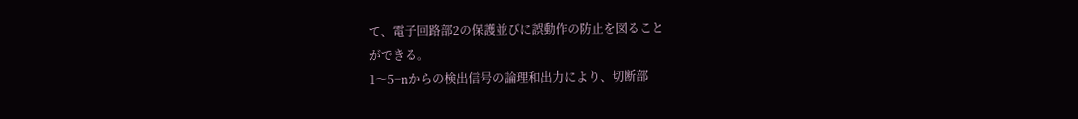て、電子回路部2の保護並びに誤動作の防止を図ること
ができる。
1〜5−nからの検出信号の論理和出力により、切断部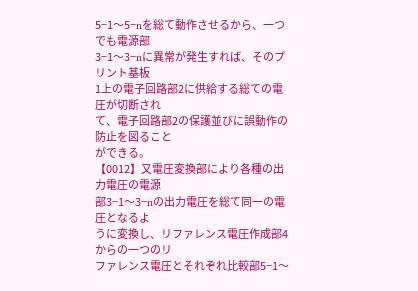5−1〜5−nを総て動作させるから、一つでも電源部
3−1〜3−nに異常が発生すれば、そのプリント基板
1上の電子回路部2に供給する総ての電圧が切断され
て、電子回路部2の保護並びに誤動作の防止を図ること
ができる。
【0012】又電圧変換部により各種の出力電圧の電源
部3−1〜3−nの出力電圧を総て同一の電圧となるよ
うに変換し、リファレンス電圧作成部4からの一つのリ
ファレンス電圧とそれぞれ比較部5−1〜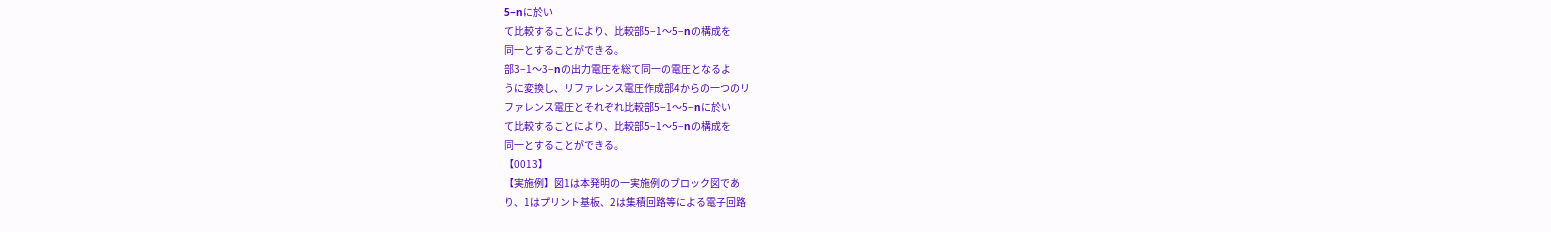5−nに於い
て比較することにより、比較部5−1〜5−nの構成を
同一とすることができる。
部3−1〜3−nの出力電圧を総て同一の電圧となるよ
うに変換し、リファレンス電圧作成部4からの一つのリ
ファレンス電圧とそれぞれ比較部5−1〜5−nに於い
て比較することにより、比較部5−1〜5−nの構成を
同一とすることができる。
【0013】
【実施例】図1は本発明の一実施例のブロック図であ
り、1はプリント基板、2は集積回路等による電子回路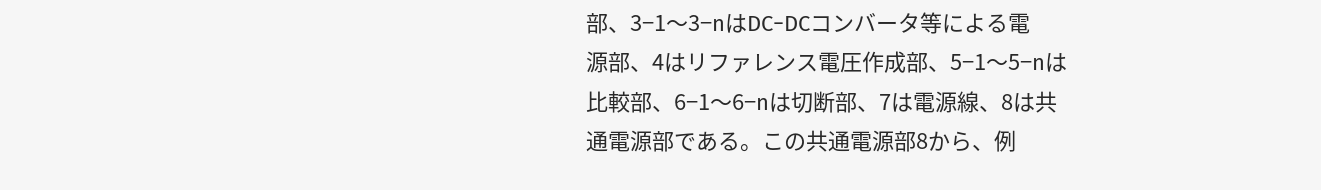部、3−1〜3−nはDC−DCコンバータ等による電
源部、4はリファレンス電圧作成部、5−1〜5−nは
比較部、6−1〜6−nは切断部、7は電源線、8は共
通電源部である。この共通電源部8から、例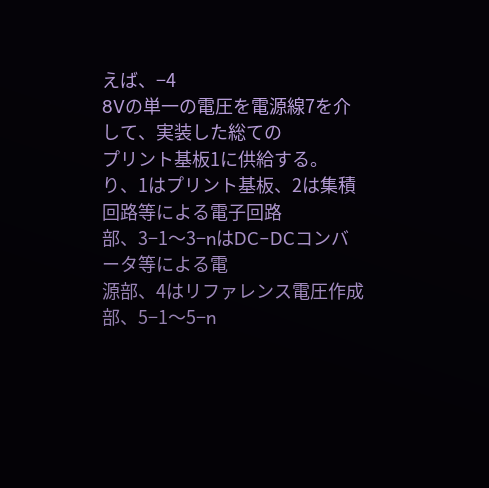えば、−4
8Vの単一の電圧を電源線7を介して、実装した総ての
プリント基板1に供給する。
り、1はプリント基板、2は集積回路等による電子回路
部、3−1〜3−nはDC−DCコンバータ等による電
源部、4はリファレンス電圧作成部、5−1〜5−n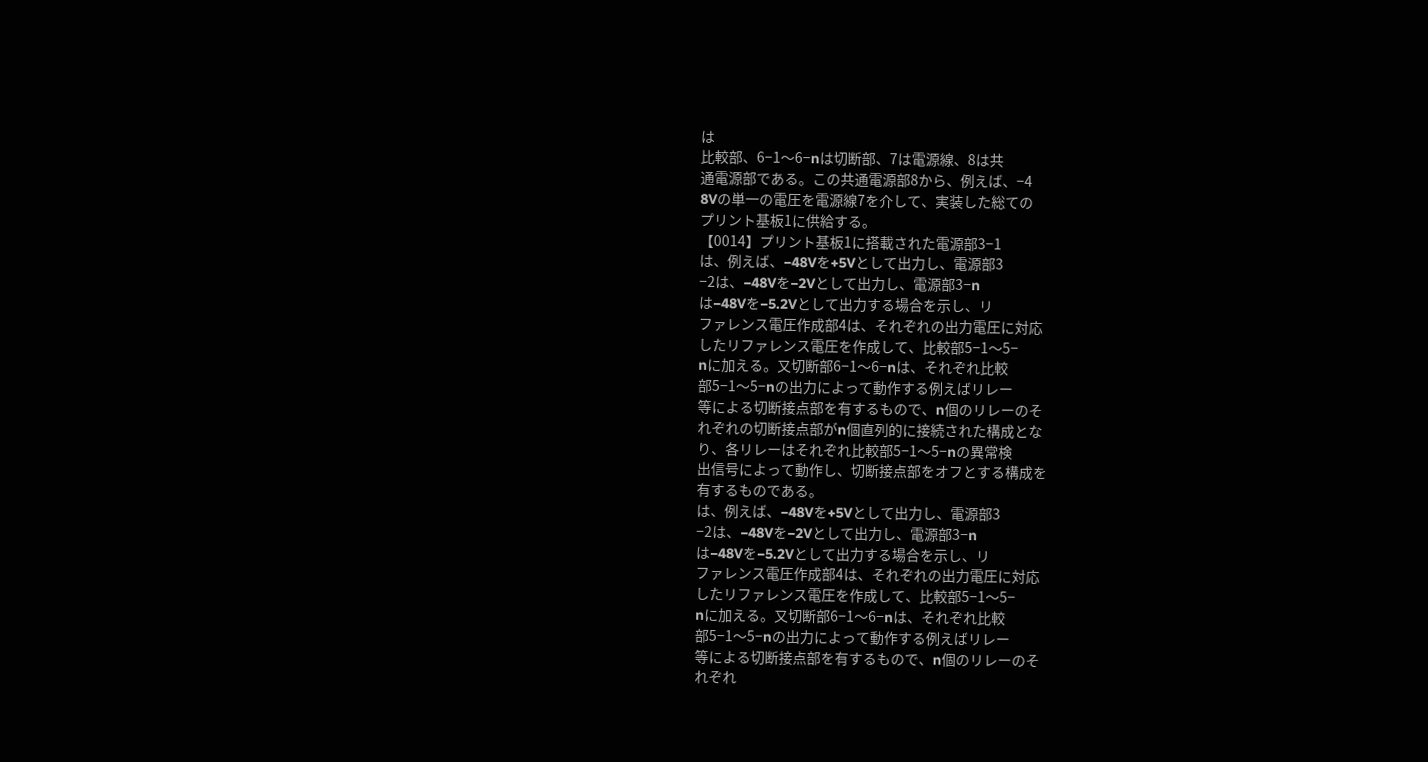は
比較部、6−1〜6−nは切断部、7は電源線、8は共
通電源部である。この共通電源部8から、例えば、−4
8Vの単一の電圧を電源線7を介して、実装した総ての
プリント基板1に供給する。
【0014】プリント基板1に搭載された電源部3−1
は、例えば、−48Vを+5Vとして出力し、電源部3
−2は、−48Vを−2Vとして出力し、電源部3−n
は−48Vを−5.2Vとして出力する場合を示し、リ
ファレンス電圧作成部4は、それぞれの出力電圧に対応
したリファレンス電圧を作成して、比較部5−1〜5−
nに加える。又切断部6−1〜6−nは、それぞれ比較
部5−1〜5−nの出力によって動作する例えばリレー
等による切断接点部を有するもので、n個のリレーのそ
れぞれの切断接点部がn個直列的に接続された構成とな
り、各リレーはそれぞれ比較部5−1〜5−nの異常検
出信号によって動作し、切断接点部をオフとする構成を
有するものである。
は、例えば、−48Vを+5Vとして出力し、電源部3
−2は、−48Vを−2Vとして出力し、電源部3−n
は−48Vを−5.2Vとして出力する場合を示し、リ
ファレンス電圧作成部4は、それぞれの出力電圧に対応
したリファレンス電圧を作成して、比較部5−1〜5−
nに加える。又切断部6−1〜6−nは、それぞれ比較
部5−1〜5−nの出力によって動作する例えばリレー
等による切断接点部を有するもので、n個のリレーのそ
れぞれ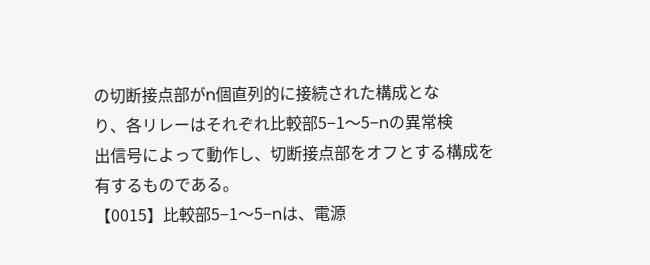の切断接点部がn個直列的に接続された構成とな
り、各リレーはそれぞれ比較部5−1〜5−nの異常検
出信号によって動作し、切断接点部をオフとする構成を
有するものである。
【0015】比較部5−1〜5−nは、電源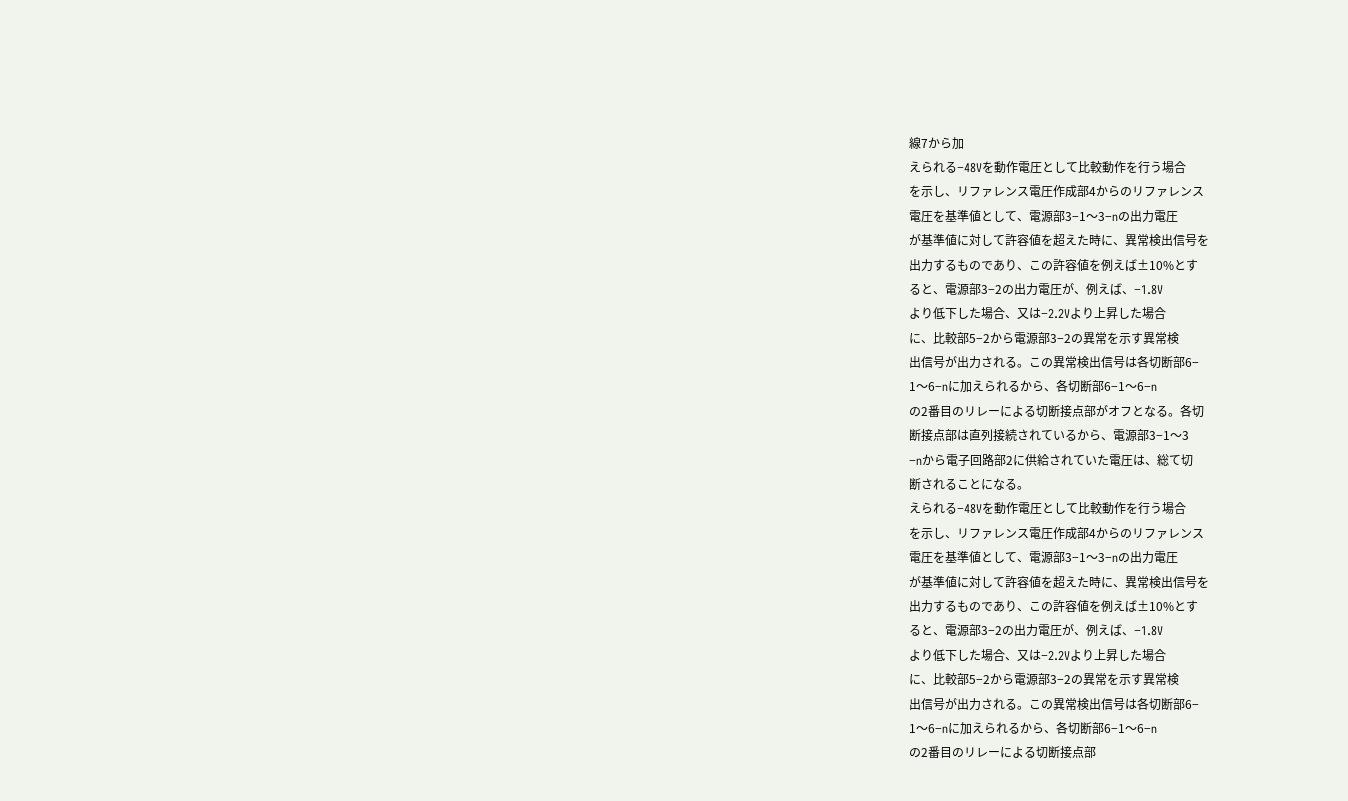線7から加
えられる−48Vを動作電圧として比較動作を行う場合
を示し、リファレンス電圧作成部4からのリファレンス
電圧を基準値として、電源部3−1〜3−nの出力電圧
が基準値に対して許容値を超えた時に、異常検出信号を
出力するものであり、この許容値を例えば±10%とす
ると、電源部3−2の出力電圧が、例えば、−1.8V
より低下した場合、又は−2.2Vより上昇した場合
に、比較部5−2から電源部3−2の異常を示す異常検
出信号が出力される。この異常検出信号は各切断部6−
1〜6−nに加えられるから、各切断部6−1〜6−n
の2番目のリレーによる切断接点部がオフとなる。各切
断接点部は直列接続されているから、電源部3−1〜3
−nから電子回路部2に供給されていた電圧は、総て切
断されることになる。
えられる−48Vを動作電圧として比較動作を行う場合
を示し、リファレンス電圧作成部4からのリファレンス
電圧を基準値として、電源部3−1〜3−nの出力電圧
が基準値に対して許容値を超えた時に、異常検出信号を
出力するものであり、この許容値を例えば±10%とす
ると、電源部3−2の出力電圧が、例えば、−1.8V
より低下した場合、又は−2.2Vより上昇した場合
に、比較部5−2から電源部3−2の異常を示す異常検
出信号が出力される。この異常検出信号は各切断部6−
1〜6−nに加えられるから、各切断部6−1〜6−n
の2番目のリレーによる切断接点部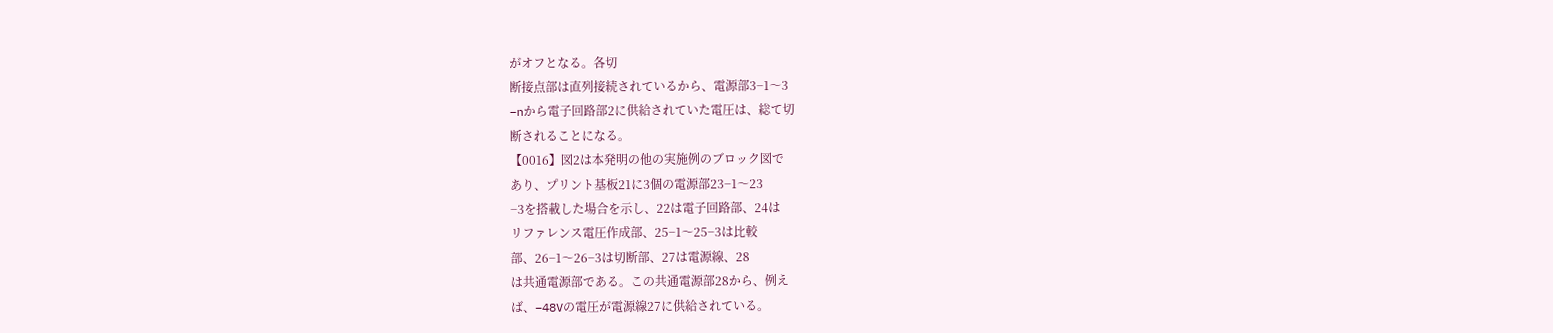がオフとなる。各切
断接点部は直列接続されているから、電源部3−1〜3
−nから電子回路部2に供給されていた電圧は、総て切
断されることになる。
【0016】図2は本発明の他の実施例のブロック図で
あり、プリント基板21に3個の電源部23−1〜23
−3を搭載した場合を示し、22は電子回路部、24は
リファレンス電圧作成部、25−1〜25−3は比較
部、26−1〜26−3は切断部、27は電源線、28
は共通電源部である。この共通電源部28から、例え
ば、−48Vの電圧が電源線27に供給されている。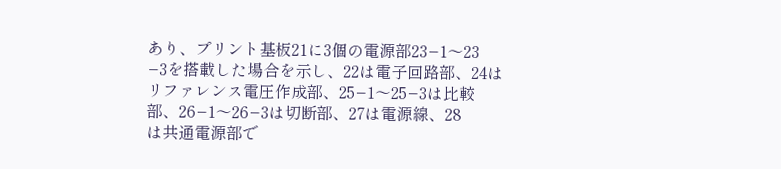あり、プリント基板21に3個の電源部23−1〜23
−3を搭載した場合を示し、22は電子回路部、24は
リファレンス電圧作成部、25−1〜25−3は比較
部、26−1〜26−3は切断部、27は電源線、28
は共通電源部で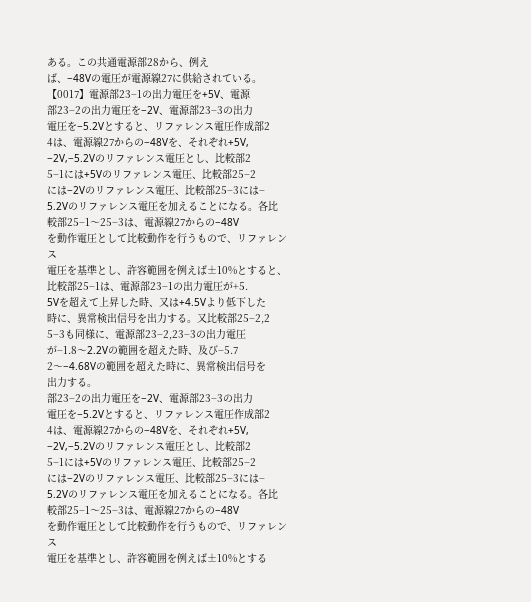ある。この共通電源部28から、例え
ば、−48Vの電圧が電源線27に供給されている。
【0017】電源部23−1の出力電圧を+5V、電源
部23−2の出力電圧を−2V、電源部23−3の出力
電圧を−5.2Vとすると、リファレンス電圧作成部2
4は、電源線27からの−48Vを、それぞれ+5V,
−2V,−5.2Vのリファレンス電圧とし、比較部2
5−1には+5Vのリファレンス電圧、比較部25−2
には−2Vのリファレンス電圧、比較部25−3には−
5.2Vのリファレンス電圧を加えることになる。各比
較部25−1〜25−3は、電源線27からの−48V
を動作電圧として比較動作を行うもので、リファレンス
電圧を基準とし、許容範囲を例えば±10%とすると、
比較部25−1は、電源部23−1の出力電圧が+5.
5Vを超えて上昇した時、又は+4.5Vより低下した
時に、異常検出信号を出力する。又比較部25−2,2
5−3も同様に、電源部23−2,23−3の出力電圧
が−1.8〜2.2Vの範囲を超えた時、及び−5.7
2〜−4.68Vの範囲を超えた時に、異常検出信号を
出力する。
部23−2の出力電圧を−2V、電源部23−3の出力
電圧を−5.2Vとすると、リファレンス電圧作成部2
4は、電源線27からの−48Vを、それぞれ+5V,
−2V,−5.2Vのリファレンス電圧とし、比較部2
5−1には+5Vのリファレンス電圧、比較部25−2
には−2Vのリファレンス電圧、比較部25−3には−
5.2Vのリファレンス電圧を加えることになる。各比
較部25−1〜25−3は、電源線27からの−48V
を動作電圧として比較動作を行うもので、リファレンス
電圧を基準とし、許容範囲を例えば±10%とする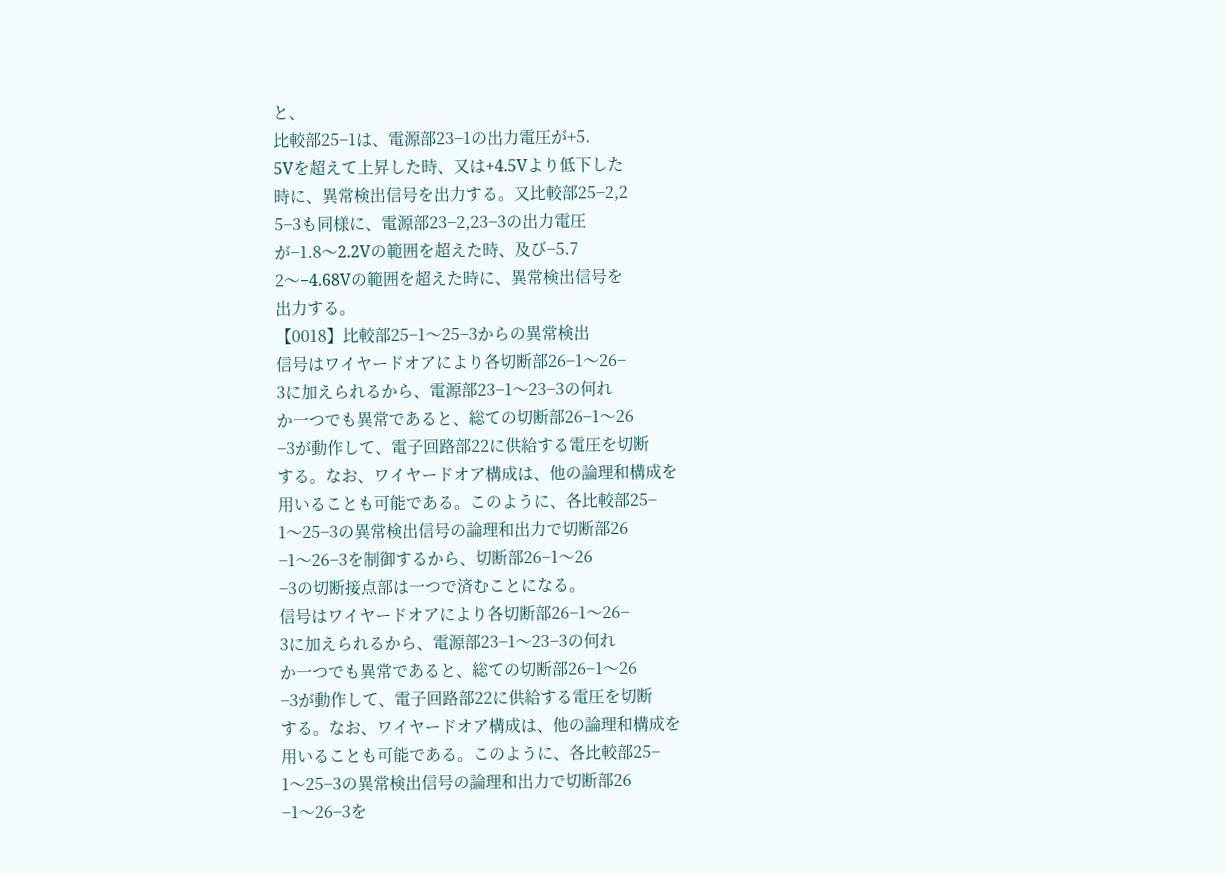と、
比較部25−1は、電源部23−1の出力電圧が+5.
5Vを超えて上昇した時、又は+4.5Vより低下した
時に、異常検出信号を出力する。又比較部25−2,2
5−3も同様に、電源部23−2,23−3の出力電圧
が−1.8〜2.2Vの範囲を超えた時、及び−5.7
2〜−4.68Vの範囲を超えた時に、異常検出信号を
出力する。
【0018】比較部25−1〜25−3からの異常検出
信号はワイヤードオアにより各切断部26−1〜26−
3に加えられるから、電源部23−1〜23−3の何れ
か一つでも異常であると、総ての切断部26−1〜26
−3が動作して、電子回路部22に供給する電圧を切断
する。なお、ワイヤードオア構成は、他の論理和構成を
用いることも可能である。このように、各比較部25−
1〜25−3の異常検出信号の論理和出力で切断部26
−1〜26−3を制御するから、切断部26−1〜26
−3の切断接点部は一つで済むことになる。
信号はワイヤードオアにより各切断部26−1〜26−
3に加えられるから、電源部23−1〜23−3の何れ
か一つでも異常であると、総ての切断部26−1〜26
−3が動作して、電子回路部22に供給する電圧を切断
する。なお、ワイヤードオア構成は、他の論理和構成を
用いることも可能である。このように、各比較部25−
1〜25−3の異常検出信号の論理和出力で切断部26
−1〜26−3を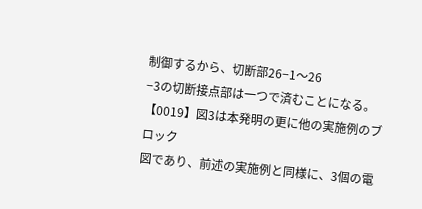制御するから、切断部26−1〜26
−3の切断接点部は一つで済むことになる。
【0019】図3は本発明の更に他の実施例のブロック
図であり、前述の実施例と同様に、3個の電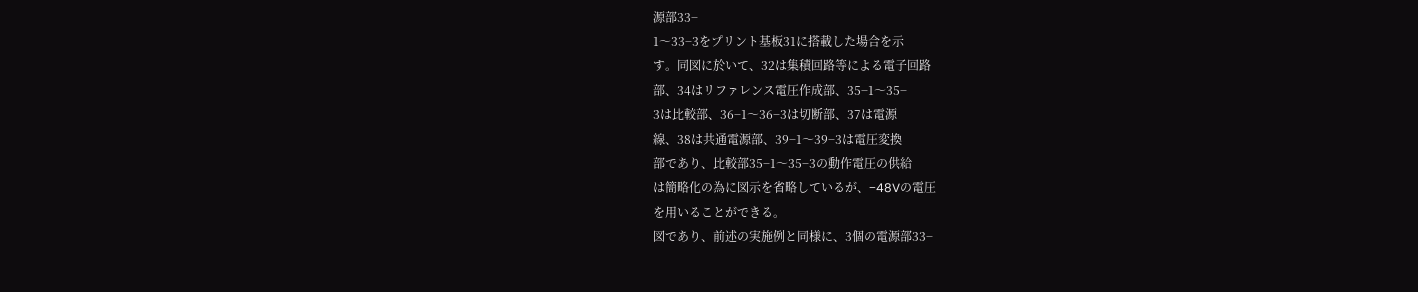源部33−
1〜33−3をプリント基板31に搭載した場合を示
す。同図に於いて、32は集積回路等による電子回路
部、34はリファレンス電圧作成部、35−1〜35−
3は比較部、36−1〜36−3は切断部、37は電源
線、38は共通電源部、39−1〜39−3は電圧変換
部であり、比較部35−1〜35−3の動作電圧の供給
は簡略化の為に図示を省略しているが、−48Vの電圧
を用いることができる。
図であり、前述の実施例と同様に、3個の電源部33−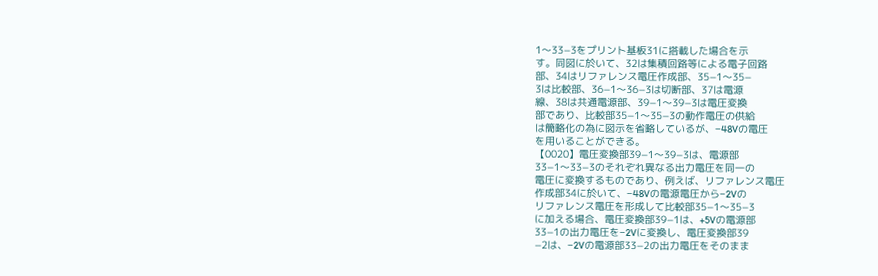1〜33−3をプリント基板31に搭載した場合を示
す。同図に於いて、32は集積回路等による電子回路
部、34はリファレンス電圧作成部、35−1〜35−
3は比較部、36−1〜36−3は切断部、37は電源
線、38は共通電源部、39−1〜39−3は電圧変換
部であり、比較部35−1〜35−3の動作電圧の供給
は簡略化の為に図示を省略しているが、−48Vの電圧
を用いることができる。
【0020】電圧変換部39−1〜39−3は、電源部
33−1〜33−3のそれぞれ異なる出力電圧を同一の
電圧に変換するものであり、例えば、リファレンス電圧
作成部34に於いて、−48Vの電源電圧から−2Vの
リファレンス電圧を形成して比較部35−1〜35−3
に加える場合、電圧変換部39−1は、+5Vの電源部
33−1の出力電圧を−2Vに変換し、電圧変換部39
−2は、−2Vの電源部33−2の出力電圧をそのまま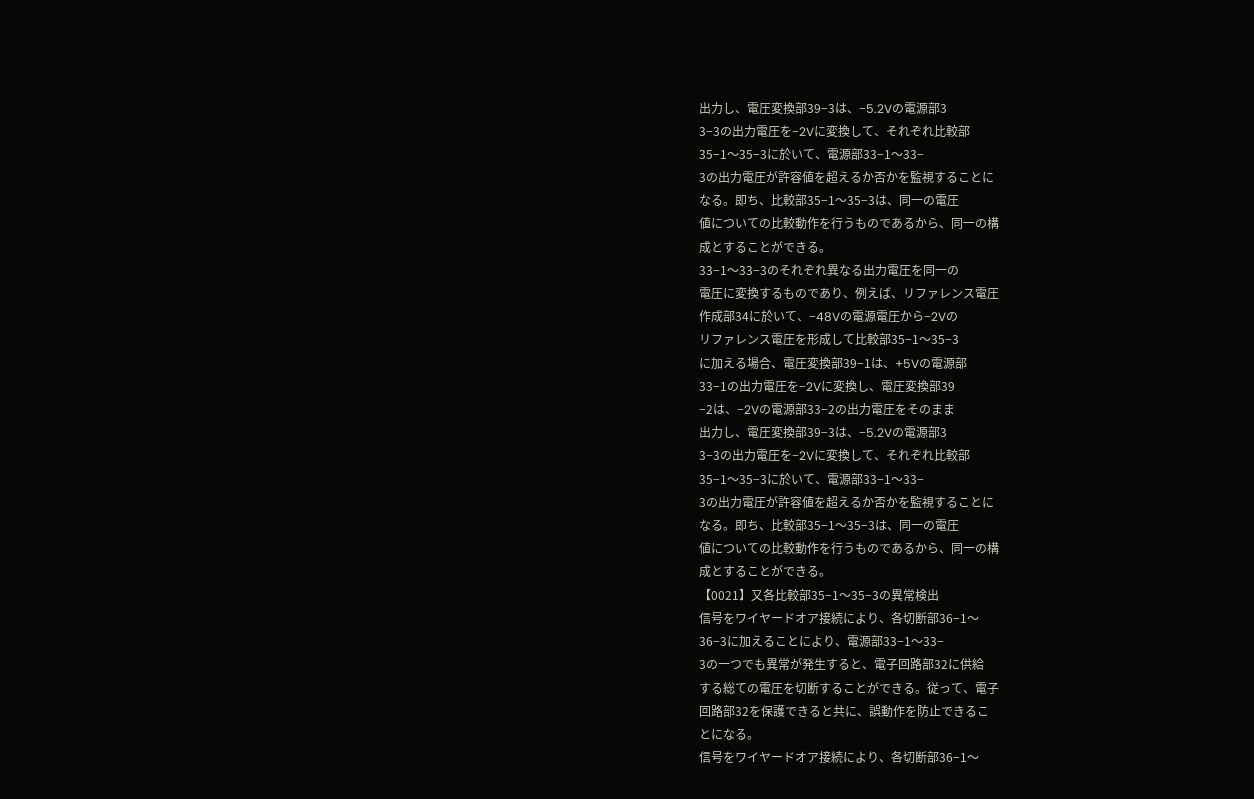出力し、電圧変換部39−3は、−5.2Vの電源部3
3−3の出力電圧を−2Vに変換して、それぞれ比較部
35−1〜35−3に於いて、電源部33−1〜33−
3の出力電圧が許容値を超えるか否かを監視することに
なる。即ち、比較部35−1〜35−3は、同一の電圧
値についての比較動作を行うものであるから、同一の構
成とすることができる。
33−1〜33−3のそれぞれ異なる出力電圧を同一の
電圧に変換するものであり、例えば、リファレンス電圧
作成部34に於いて、−48Vの電源電圧から−2Vの
リファレンス電圧を形成して比較部35−1〜35−3
に加える場合、電圧変換部39−1は、+5Vの電源部
33−1の出力電圧を−2Vに変換し、電圧変換部39
−2は、−2Vの電源部33−2の出力電圧をそのまま
出力し、電圧変換部39−3は、−5.2Vの電源部3
3−3の出力電圧を−2Vに変換して、それぞれ比較部
35−1〜35−3に於いて、電源部33−1〜33−
3の出力電圧が許容値を超えるか否かを監視することに
なる。即ち、比較部35−1〜35−3は、同一の電圧
値についての比較動作を行うものであるから、同一の構
成とすることができる。
【0021】又各比較部35−1〜35−3の異常検出
信号をワイヤードオア接続により、各切断部36−1〜
36−3に加えることにより、電源部33−1〜33−
3の一つでも異常が発生すると、電子回路部32に供給
する総ての電圧を切断することができる。従って、電子
回路部32を保護できると共に、誤動作を防止できるこ
とになる。
信号をワイヤードオア接続により、各切断部36−1〜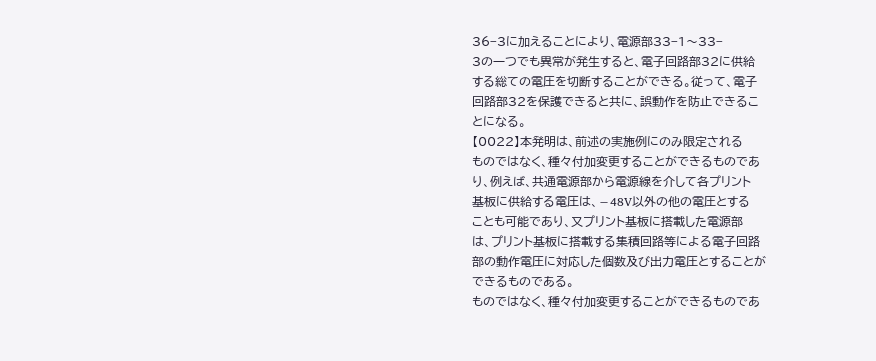36−3に加えることにより、電源部33−1〜33−
3の一つでも異常が発生すると、電子回路部32に供給
する総ての電圧を切断することができる。従って、電子
回路部32を保護できると共に、誤動作を防止できるこ
とになる。
【0022】本発明は、前述の実施例にのみ限定される
ものではなく、種々付加変更することができるものであ
り、例えば、共通電源部から電源線を介して各プリント
基板に供給する電圧は、−48V以外の他の電圧とする
ことも可能であり、又プリント基板に搭載した電源部
は、プリント基板に搭載する集積回路等による電子回路
部の動作電圧に対応した個数及び出力電圧とすることが
できるものである。
ものではなく、種々付加変更することができるものであ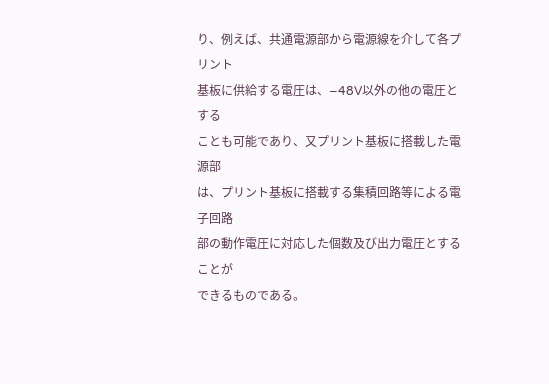り、例えば、共通電源部から電源線を介して各プリント
基板に供給する電圧は、−48V以外の他の電圧とする
ことも可能であり、又プリント基板に搭載した電源部
は、プリント基板に搭載する集積回路等による電子回路
部の動作電圧に対応した個数及び出力電圧とすることが
できるものである。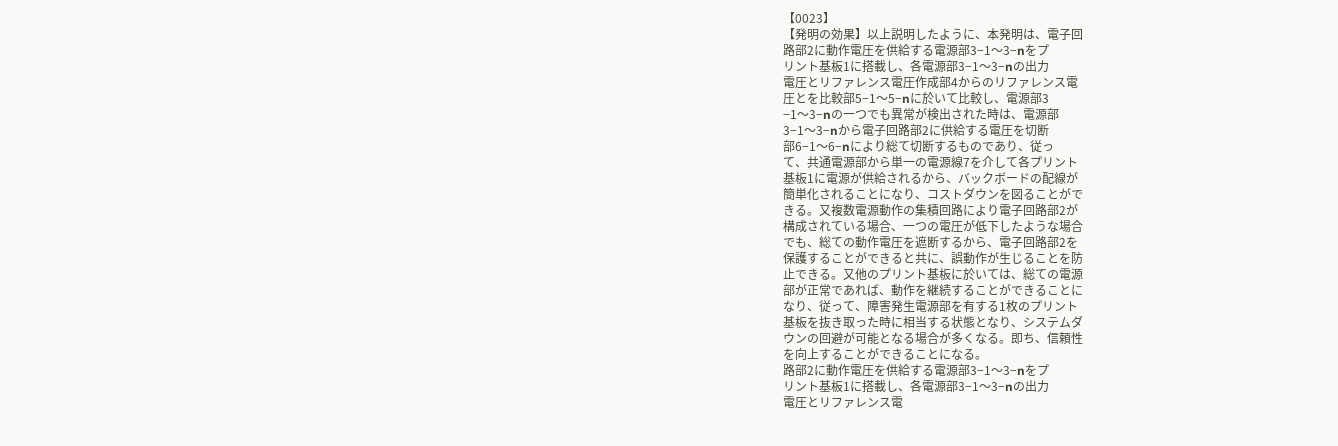【0023】
【発明の効果】以上説明したように、本発明は、電子回
路部2に動作電圧を供給する電源部3−1〜3−nをプ
リント基板1に搭載し、各電源部3−1〜3−nの出力
電圧とリファレンス電圧作成部4からのリファレンス電
圧とを比較部5−1〜5−nに於いて比較し、電源部3
−1〜3−nの一つでも異常が検出された時は、電源部
3−1〜3−nから電子回路部2に供給する電圧を切断
部6−1〜6−nにより総て切断するものであり、従っ
て、共通電源部から単一の電源線7を介して各プリント
基板1に電源が供給されるから、バックボードの配線が
簡単化されることになり、コストダウンを図ることがで
きる。又複数電源動作の集積回路により電子回路部2が
構成されている場合、一つの電圧が低下したような場合
でも、総ての動作電圧を遮断するから、電子回路部2を
保護することができると共に、誤動作が生じることを防
止できる。又他のプリント基板に於いては、総ての電源
部が正常であれば、動作を継続することができることに
なり、従って、障害発生電源部を有する1枚のプリント
基板を抜き取った時に相当する状態となり、システムダ
ウンの回避が可能となる場合が多くなる。即ち、信頼性
を向上することができることになる。
路部2に動作電圧を供給する電源部3−1〜3−nをプ
リント基板1に搭載し、各電源部3−1〜3−nの出力
電圧とリファレンス電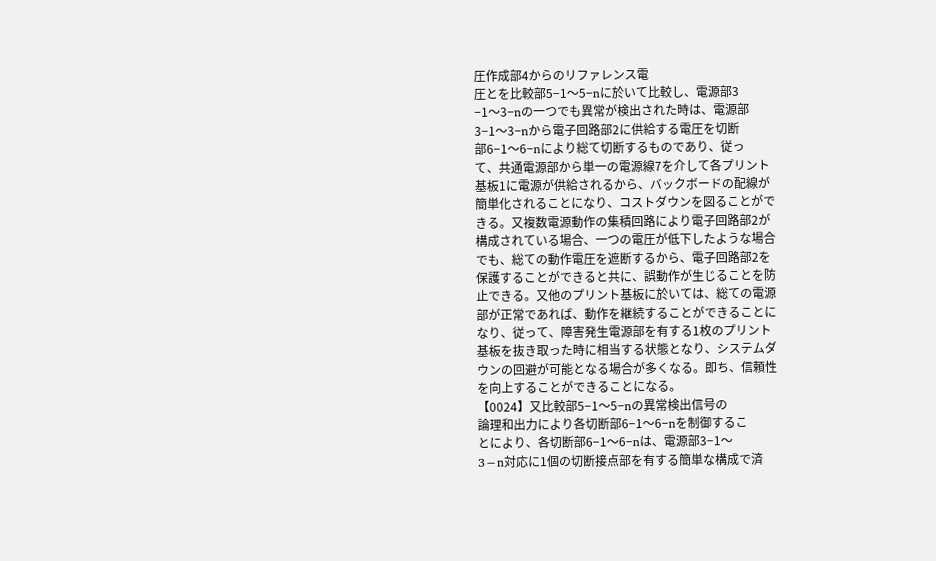圧作成部4からのリファレンス電
圧とを比較部5−1〜5−nに於いて比較し、電源部3
−1〜3−nの一つでも異常が検出された時は、電源部
3−1〜3−nから電子回路部2に供給する電圧を切断
部6−1〜6−nにより総て切断するものであり、従っ
て、共通電源部から単一の電源線7を介して各プリント
基板1に電源が供給されるから、バックボードの配線が
簡単化されることになり、コストダウンを図ることがで
きる。又複数電源動作の集積回路により電子回路部2が
構成されている場合、一つの電圧が低下したような場合
でも、総ての動作電圧を遮断するから、電子回路部2を
保護することができると共に、誤動作が生じることを防
止できる。又他のプリント基板に於いては、総ての電源
部が正常であれば、動作を継続することができることに
なり、従って、障害発生電源部を有する1枚のプリント
基板を抜き取った時に相当する状態となり、システムダ
ウンの回避が可能となる場合が多くなる。即ち、信頼性
を向上することができることになる。
【0024】又比較部5−1〜5−nの異常検出信号の
論理和出力により各切断部6−1〜6−nを制御するこ
とにより、各切断部6−1〜6−nは、電源部3−1〜
3−n対応に1個の切断接点部を有する簡単な構成で済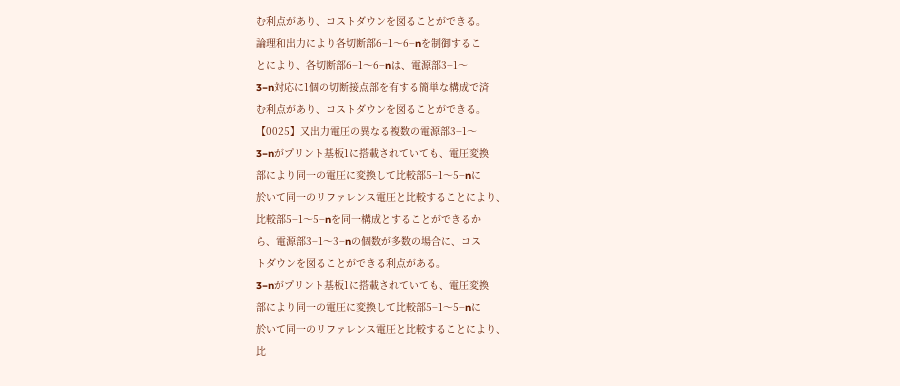む利点があり、コストダウンを図ることができる。
論理和出力により各切断部6−1〜6−nを制御するこ
とにより、各切断部6−1〜6−nは、電源部3−1〜
3−n対応に1個の切断接点部を有する簡単な構成で済
む利点があり、コストダウンを図ることができる。
【0025】又出力電圧の異なる複数の電源部3−1〜
3−nがプリント基板1に搭載されていても、電圧変換
部により同一の電圧に変換して比較部5−1〜5−nに
於いて同一のリファレンス電圧と比較することにより、
比較部5−1〜5−nを同一構成とすることができるか
ら、電源部3−1〜3−nの個数が多数の場合に、コス
トダウンを図ることができる利点がある。
3−nがプリント基板1に搭載されていても、電圧変換
部により同一の電圧に変換して比較部5−1〜5−nに
於いて同一のリファレンス電圧と比較することにより、
比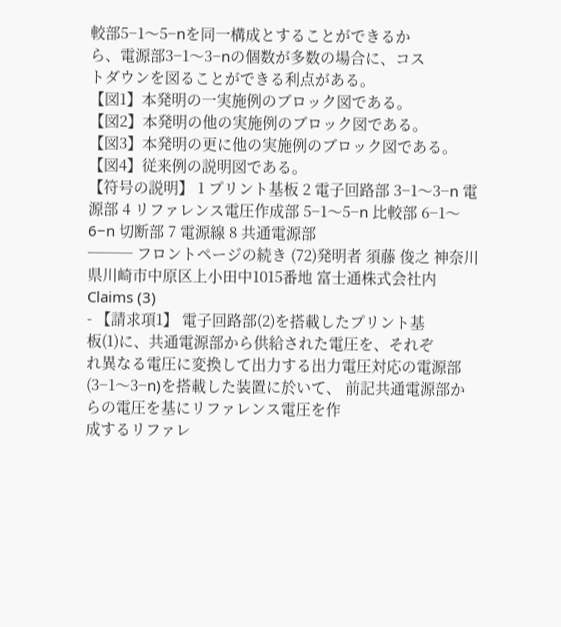較部5−1〜5−nを同一構成とすることができるか
ら、電源部3−1〜3−nの個数が多数の場合に、コス
トダウンを図ることができる利点がある。
【図1】本発明の一実施例のブロック図である。
【図2】本発明の他の実施例のブロック図である。
【図3】本発明の更に他の実施例のブロック図である。
【図4】従来例の説明図である。
【符号の説明】 1 プリント基板 2 電子回路部 3−1〜3−n 電源部 4 リファレンス電圧作成部 5−1〜5−n 比較部 6−1〜6−n 切断部 7 電源線 8 共通電源部
─── フロントページの続き (72)発明者 須藤 俊之 神奈川県川崎市中原区上小田中1015番地 富士通株式会社内
Claims (3)
- 【請求項1】 電子回路部(2)を搭載したプリント基
板(1)に、共通電源部から供給された電圧を、それぞ
れ異なる電圧に変換して出力する出力電圧対応の電源部
(3−1〜3−n)を搭載した装置に於いて、 前記共通電源部からの電圧を基にリファレンス電圧を作
成するリファレ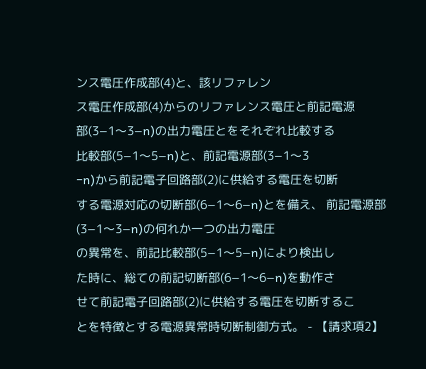ンス電圧作成部(4)と、該リファレン
ス電圧作成部(4)からのリファレンス電圧と前記電源
部(3−1〜3−n)の出力電圧とをそれぞれ比較する
比較部(5−1〜5−n)と、前記電源部(3−1〜3
−n)から前記電子回路部(2)に供給する電圧を切断
する電源対応の切断部(6−1〜6−n)とを備え、 前記電源部(3−1〜3−n)の何れか一つの出力電圧
の異常を、前記比較部(5−1〜5−n)により検出し
た時に、総ての前記切断部(6−1〜6−n)を動作さ
せて前記電子回路部(2)に供給する電圧を切断するこ
とを特徴とする電源異常時切断制御方式。 - 【請求項2】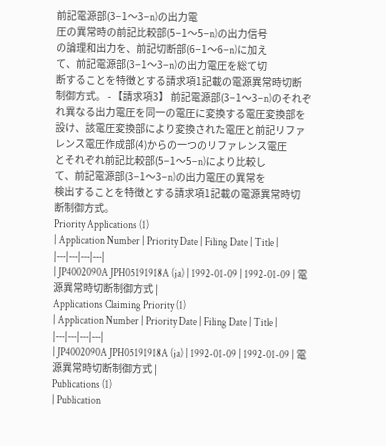前記電源部(3−1〜3−n)の出力電
圧の異常時の前記比較部(5−1〜5−n)の出力信号
の論理和出力を、前記切断部(6−1〜6−n)に加え
て、前記電源部(3−1〜3−n)の出力電圧を総て切
断することを特徴とする請求項1記載の電源異常時切断
制御方式。 - 【請求項3】 前記電源部(3−1〜3−n)のそれぞ
れ異なる出力電圧を同一の電圧に変換する電圧変換部を
設け、該電圧変換部により変換された電圧と前記リファ
レンス電圧作成部(4)からの一つのリファレンス電圧
とそれぞれ前記比較部(5−1〜5−n)により比較し
て、前記電源部(3−1〜3−n)の出力電圧の異常を
検出することを特徴とする請求項1記載の電源異常時切
断制御方式。
Priority Applications (1)
| Application Number | Priority Date | Filing Date | Title |
|---|---|---|---|
| JP4002090A JPH05191918A (ja) | 1992-01-09 | 1992-01-09 | 電源異常時切断制御方式 |
Applications Claiming Priority (1)
| Application Number | Priority Date | Filing Date | Title |
|---|---|---|---|
| JP4002090A JPH05191918A (ja) | 1992-01-09 | 1992-01-09 | 電源異常時切断制御方式 |
Publications (1)
| Publication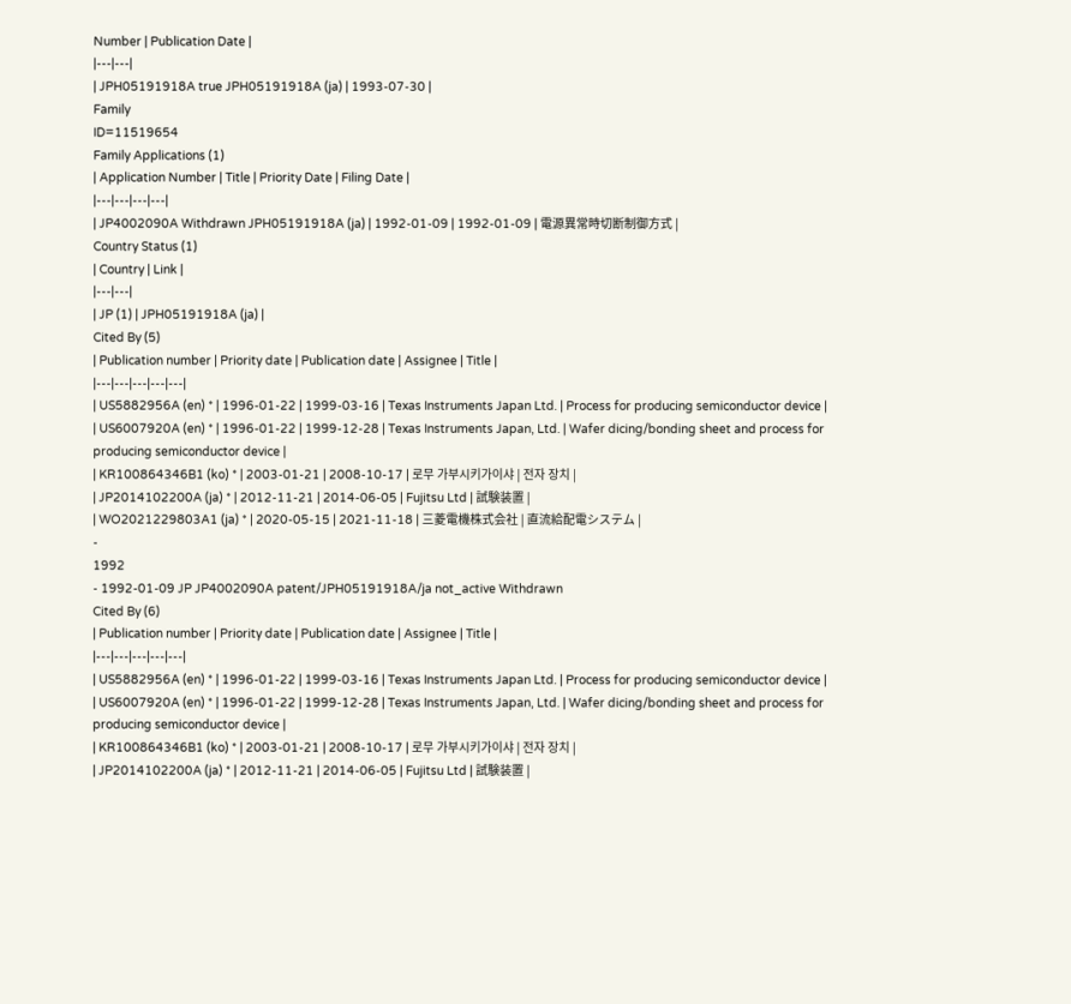Number | Publication Date |
|---|---|
| JPH05191918A true JPH05191918A (ja) | 1993-07-30 |
Family
ID=11519654
Family Applications (1)
| Application Number | Title | Priority Date | Filing Date |
|---|---|---|---|
| JP4002090A Withdrawn JPH05191918A (ja) | 1992-01-09 | 1992-01-09 | 電源異常時切断制御方式 |
Country Status (1)
| Country | Link |
|---|---|
| JP (1) | JPH05191918A (ja) |
Cited By (5)
| Publication number | Priority date | Publication date | Assignee | Title |
|---|---|---|---|---|
| US5882956A (en) * | 1996-01-22 | 1999-03-16 | Texas Instruments Japan Ltd. | Process for producing semiconductor device |
| US6007920A (en) * | 1996-01-22 | 1999-12-28 | Texas Instruments Japan, Ltd. | Wafer dicing/bonding sheet and process for producing semiconductor device |
| KR100864346B1 (ko) * | 2003-01-21 | 2008-10-17 | 로무 가부시키가이샤 | 전자 장치 |
| JP2014102200A (ja) * | 2012-11-21 | 2014-06-05 | Fujitsu Ltd | 試験装置 |
| WO2021229803A1 (ja) * | 2020-05-15 | 2021-11-18 | 三菱電機株式会社 | 直流給配電システム |
-
1992
- 1992-01-09 JP JP4002090A patent/JPH05191918A/ja not_active Withdrawn
Cited By (6)
| Publication number | Priority date | Publication date | Assignee | Title |
|---|---|---|---|---|
| US5882956A (en) * | 1996-01-22 | 1999-03-16 | Texas Instruments Japan Ltd. | Process for producing semiconductor device |
| US6007920A (en) * | 1996-01-22 | 1999-12-28 | Texas Instruments Japan, Ltd. | Wafer dicing/bonding sheet and process for producing semiconductor device |
| KR100864346B1 (ko) * | 2003-01-21 | 2008-10-17 | 로무 가부시키가이샤 | 전자 장치 |
| JP2014102200A (ja) * | 2012-11-21 | 2014-06-05 | Fujitsu Ltd | 試験装置 |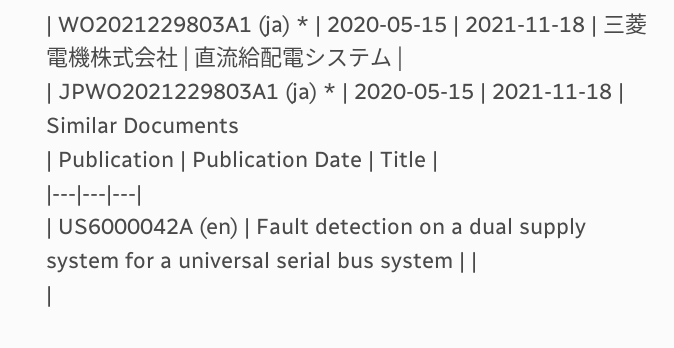| WO2021229803A1 (ja) * | 2020-05-15 | 2021-11-18 | 三菱電機株式会社 | 直流給配電システム |
| JPWO2021229803A1 (ja) * | 2020-05-15 | 2021-11-18 |
Similar Documents
| Publication | Publication Date | Title |
|---|---|---|
| US6000042A (en) | Fault detection on a dual supply system for a universal serial bus system | |
|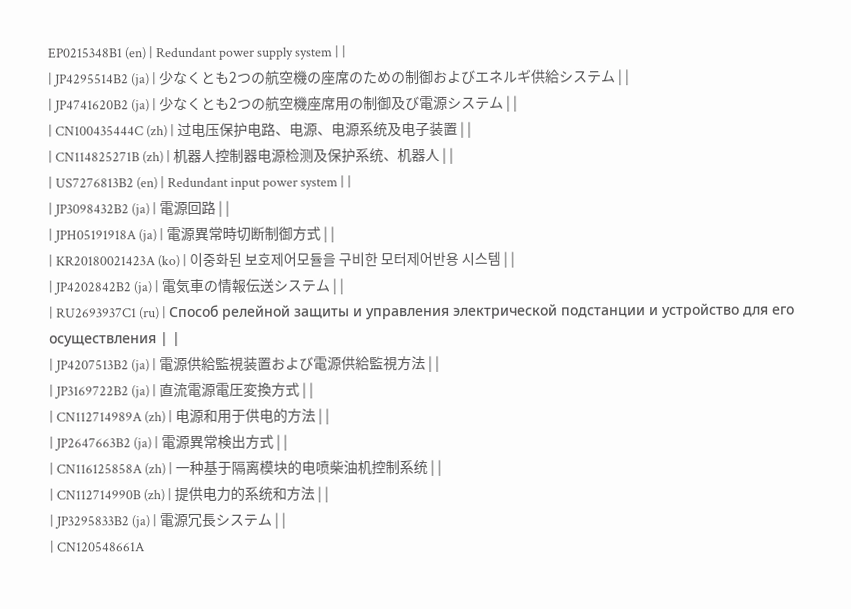EP0215348B1 (en) | Redundant power supply system | |
| JP4295514B2 (ja) | 少なくとも2つの航空機の座席のための制御およびエネルギ供給システム | |
| JP4741620B2 (ja) | 少なくとも2つの航空機座席用の制御及び電源システム | |
| CN100435444C (zh) | 过电压保护电路、电源、电源系统及电子装置 | |
| CN114825271B (zh) | 机器人控制器电源检测及保护系统、机器人 | |
| US7276813B2 (en) | Redundant input power system | |
| JP3098432B2 (ja) | 電源回路 | |
| JPH05191918A (ja) | 電源異常時切断制御方式 | |
| KR20180021423A (ko) | 이중화된 보호제어모듈을 구비한 모터제어반용 시스템 | |
| JP4202842B2 (ja) | 電気車の情報伝送システム | |
| RU2693937C1 (ru) | Способ релейной защиты и управления электрической подстанции и устройство для его осуществления | |
| JP4207513B2 (ja) | 電源供給監視装置および電源供給監視方法 | |
| JP3169722B2 (ja) | 直流電源電圧変換方式 | |
| CN112714989A (zh) | 电源和用于供电的方法 | |
| JP2647663B2 (ja) | 電源異常検出方式 | |
| CN116125858A (zh) | 一种基于隔离模块的电喷柴油机控制系统 | |
| CN112714990B (zh) | 提供电力的系统和方法 | |
| JP3295833B2 (ja) | 電源冗長システム | |
| CN120548661A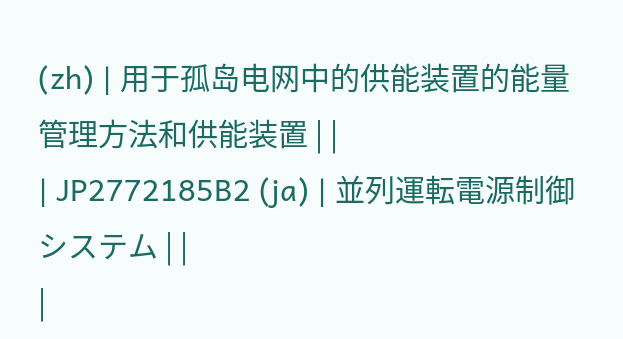(zh) | 用于孤岛电网中的供能装置的能量管理方法和供能装置 | |
| JP2772185B2 (ja) | 並列運転電源制御システム | |
|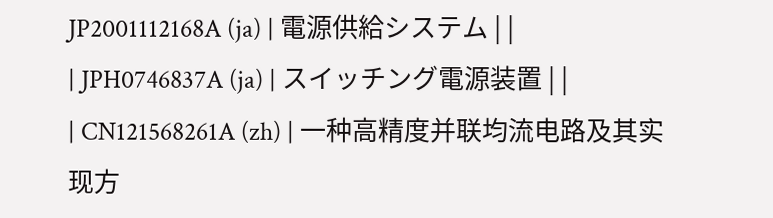JP2001112168A (ja) | 電源供給システム | |
| JPH0746837A (ja) | スイッチング電源装置 | |
| CN121568261A (zh) | 一种高精度并联均流电路及其实现方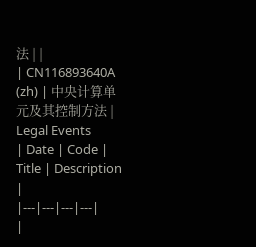法 | |
| CN116893640A (zh) | 中央计算单元及其控制方法 |
Legal Events
| Date | Code | Title | Description |
|---|---|---|---|
|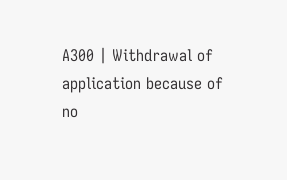A300 | Withdrawal of application because of no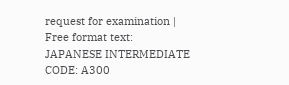request for examination |
Free format text: JAPANESE INTERMEDIATE CODE: A300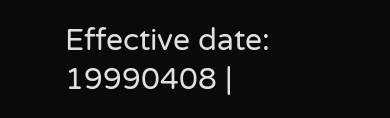Effective date: 19990408 |